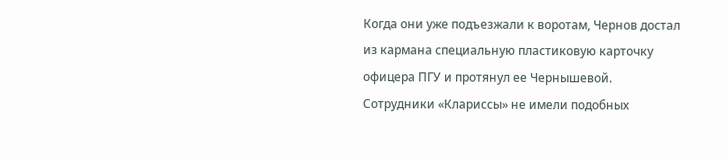Когда они уже подъезжали к воротам, Чернов достал из кармана специальную пластиковую карточку офицера ПГУ и протянул ее Чернышевой. Сотрудники «Клариссы» не имели подобных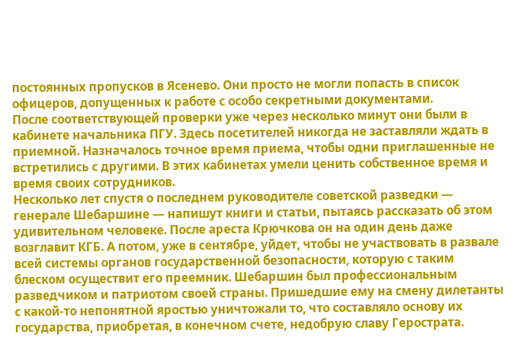постоянных пропусков в Ясенево. Они просто не могли попасть в список офицеров, допущенных к работе с особо секретными документами.
После соответствующей проверки уже через несколько минут они были в кабинете начальника ПГУ. Здесь посетителей никогда не заставляли ждать в приемной. Назначалось точное время приема, чтобы одни приглашенные не встретились с другими. В этих кабинетах умели ценить собственное время и время своих сотрудников.
Несколько лет спустя о последнем руководителе советской разведки — генерале Шебаршине — напишут книги и статьи, пытаясь рассказать об этом удивительном человеке. После ареста Крючкова он на один день даже возглавит КГБ. А потом, уже в сентябре, уйдет, чтобы не участвовать в развале всей системы органов государственной безопасности, которую с таким блеском осуществит его преемник. Шебаршин был профессиональным разведчиком и патриотом своей страны. Пришедшие ему на смену дилетанты с какой-то непонятной яростью уничтожали то, что составляло основу их государства, приобретая, в конечном счете, недобрую славу Герострата.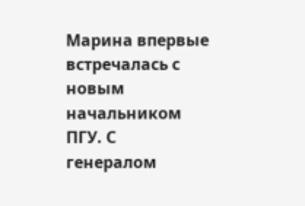Марина впервые встречалась с новым начальником ПГУ. С генералом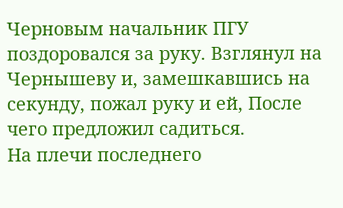Черновым начальник ПГУ поздоровался за руку. Взглянул на Чернышеву и, замешкавшись на секунду, пожал руку и ей, После чего предложил садиться.
На плечи последнего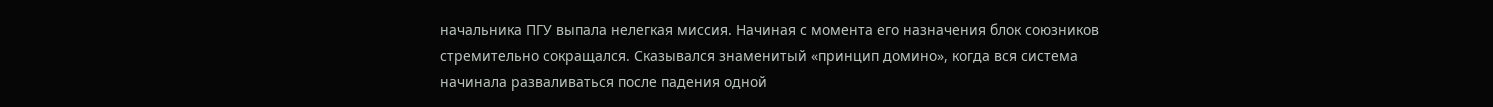начальника ПГУ выпала нелегкая миссия. Начиная с момента его назначения блок союзников стремительно сокращался. Сказывался знаменитый «принцип домино», когда вся система начинала разваливаться после падения одной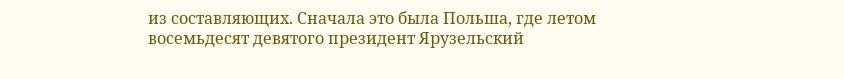из составляющих. Сначала это была Польша, где летом восемьдесят девятого президент Ярузельский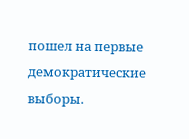пошел на первые демократические выборы.